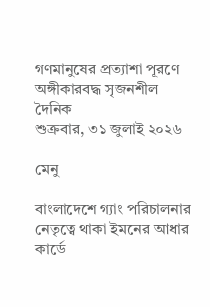গণমানুষের প্রত্যাশা পূরণে অঙ্গীকারবদ্ধ সৃজনশীল দৈনিক
শুক্রবার, ৩১ জুলাই ২০২৬

মেনু

বাংলাদেশে গ্যাং পরিচালনার নেতৃত্বে থাকা ইমনের আধার কার্ডে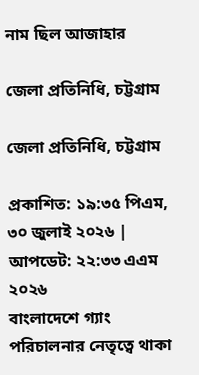নাম ছিল আজাহার

জেলা প্রতিনিধি, চট্টগ্রাম

জেলা প্রতিনিধি, চট্টগ্রাম

প্রকাশিত: ১৯:৩৫ পিএম, ৩০ জুলাই ২০২৬ | আপডেট: ২২:৩৩ এএম ২০২৬
বাংলাদেশে গ্যাং পরিচালনার নেতৃত্বে থাকা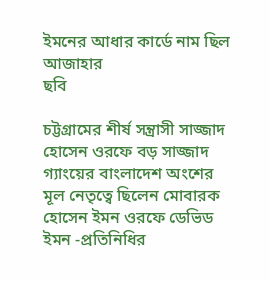ইমনের আধার কার্ডে নাম ছিল আজাহার
ছবি

চট্টগ্রামের শীর্ষ সন্ত্রাসী সাজ্জাদ হোসেন ওরফে বড় সাজ্জাদ গ্যাংয়ের বাংলাদেশ অংশের মূল নেতৃত্বে ছিলেন মোবারক হোসেন ইমন ওরফে ডেভিড ইমন -প্রতিনিধির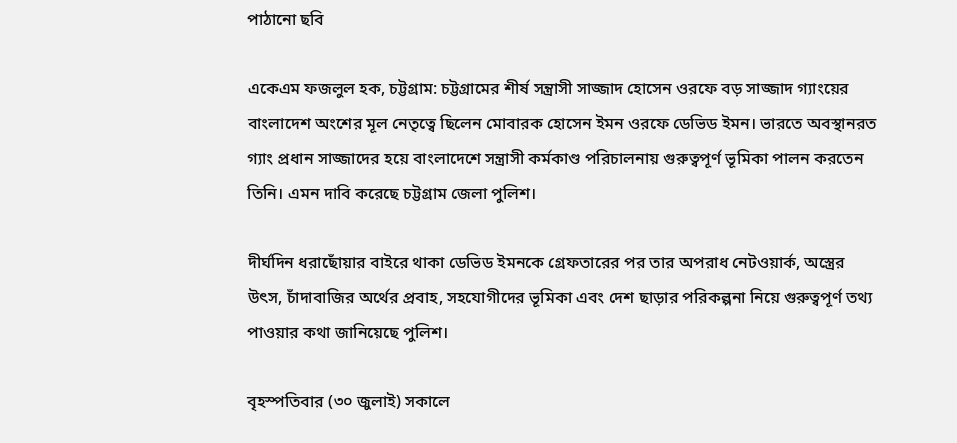পাঠানো ছবি

একেএম ফজলুল হক, চট্টগ্রাম: চট্টগ্রামের শীর্ষ সন্ত্রাসী সাজ্জাদ হোসেন ওরফে বড় সাজ্জাদ গ্যাংয়ের বাংলাদেশ অংশের মূল নেতৃত্বে ছিলেন মোবারক হোসেন ইমন ওরফে ডেভিড ইমন। ভারতে অবস্থানরত গ্যাং প্রধান সাজ্জাদের হয়ে বাংলাদেশে সন্ত্রাসী কর্মকাণ্ড পরিচালনায় গুরুত্বপূর্ণ ভূমিকা পালন করতেন তিনি। এমন দাবি করেছে চট্টগ্রাম জেলা পুলিশ।

দীর্ঘদিন ধরাছোঁয়ার বাইরে থাকা ডেভিড ইমনকে গ্রেফতারের পর তার অপরাধ নেটওয়ার্ক, অস্ত্রের উৎস, চাঁদাবাজির অর্থের প্রবাহ, সহযোগীদের ভূমিকা এবং দেশ ছাড়ার পরিকল্পনা নিয়ে গুরুত্বপূর্ণ তথ্য পাওয়ার কথা জানিয়েছে পুলিশ।

বৃহস্পতিবার (৩০ জুলাই) সকালে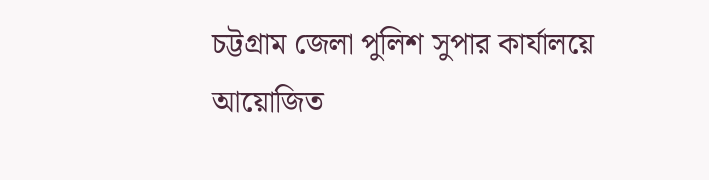চট্টগ্রাম জেলা পুলিশ সুপার কার্যালয়ে আয়োজিত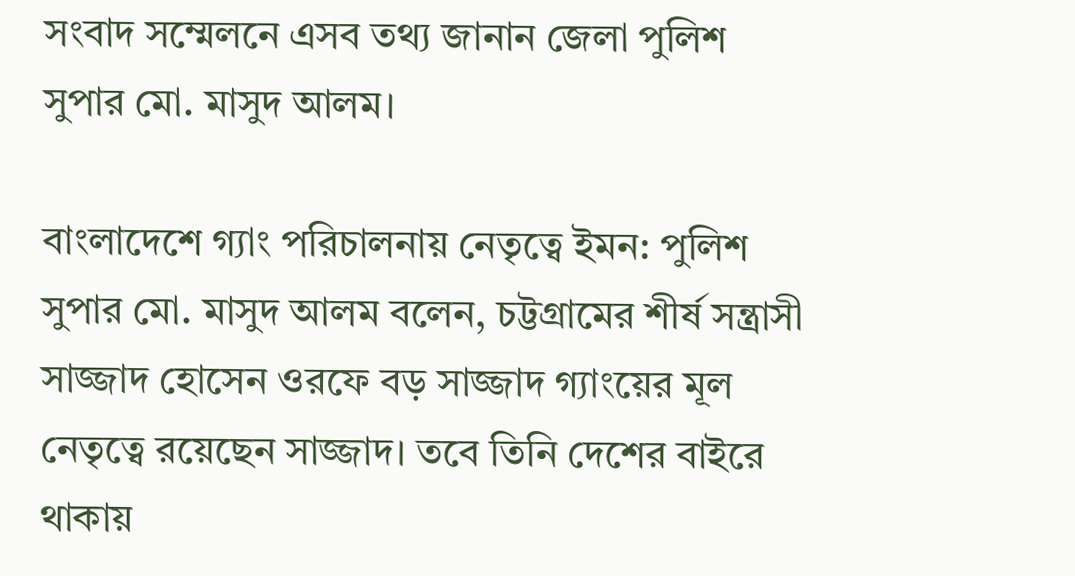সংবাদ সম্মেলনে এসব তথ্য জানান জেলা পুলিশ সুপার মো. মাসুদ আলম।

বাংলাদেশে গ্যাং পরিচালনায় নেতৃত্বে ইমন: পুলিশ সুপার মো. মাসুদ আলম বলেন, চট্টগ্রামের শীর্ষ সন্ত্রাসী সাজ্জাদ হোসেন ওরফে বড় সাজ্জাদ গ্যাংয়ের মূল নেতৃত্বে রয়েছেন সাজ্জাদ। তবে তিনি দেশের বাইরে থাকায়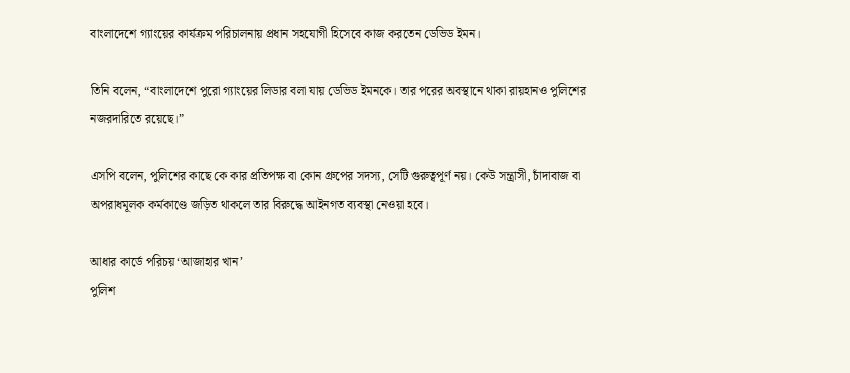বাংলাদেশে গ্যাংয়ের কার্যক্রম পরিচালনায় প্রধান সহযোগী হিসেবে কাজ করতেন ডেভিড ইমন।

তিনি বলেন, “বাংলাদেশে পুরো গ্যাংয়ের লিডার বলা যায় ডেভিড ইমনকে। তার পরের অবস্থানে থাকা রায়হানও পুলিশের নজরদারিতে রয়েছে।”

এসপি বলেন, পুলিশের কাছে কে কার প্রতিপক্ষ বা কোন গ্রুপের সদস্য, সেটি গুরুত্বপূর্ণ নয়। কেউ সন্ত্রাসী, চাঁদাবাজ বা অপরাধমূলক কর্মকাণ্ডে জড়িত থাকলে তার বিরুদ্ধে আইনগত ব্যবস্থা নেওয়া হবে।

আধার কার্ডে পরিচয় ‘আজাহার খান’
পুলিশ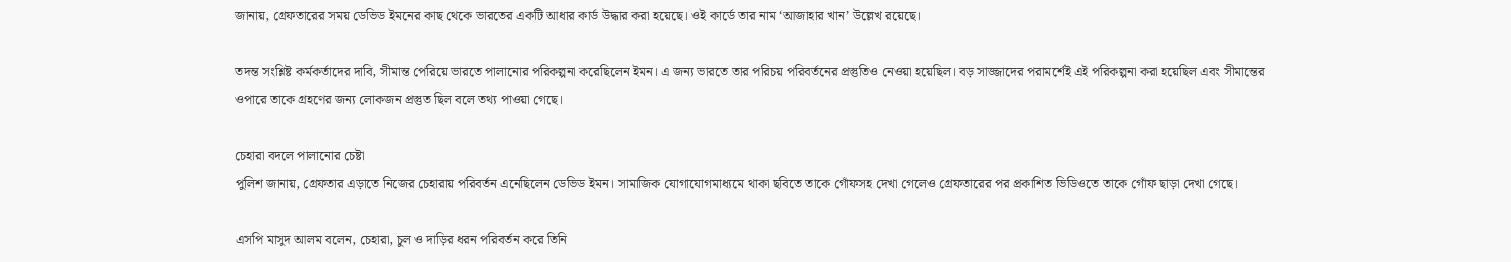জানায়, গ্রেফতারের সময় ডেভিড ইমনের কাছ থেকে ভারতের একটি আধার কার্ড উদ্ধার করা হয়েছে। ওই কার্ডে তার নাম ‘আজাহার খান’ উল্লেখ রয়েছে।

তদন্ত সংশ্লিষ্ট কর্মকর্তাদের দাবি, সীমান্ত পেরিয়ে ভারতে পালানোর পরিকল্পনা করেছিলেন ইমন। এ জন্য ভারতে তার পরিচয় পরিবর্তনের প্রস্তুতিও নেওয়া হয়েছিল। বড় সাজ্জাদের পরামর্শেই এই পরিকল্পনা করা হয়েছিল এবং সীমান্তের ওপারে তাকে গ্রহণের জন্য লোকজন প্রস্তুত ছিল বলে তথ্য পাওয়া গেছে।

চেহারা বদলে পালানোর চেষ্টা
পুলিশ জানায়, গ্রেফতার এড়াতে নিজের চেহারায় পরিবর্তন এনেছিলেন ডেভিড ইমন। সামাজিক যোগাযোগমাধ্যমে থাকা ছবিতে তাকে গোঁফসহ দেখা গেলেও গ্রেফতারের পর প্রকাশিত ভিডিওতে তাকে গোঁফ ছাড়া দেখা গেছে।

এসপি মাসুদ আলম বলেন, চেহারা, চুল ও দাড়ির ধরন পরিবর্তন করে তিনি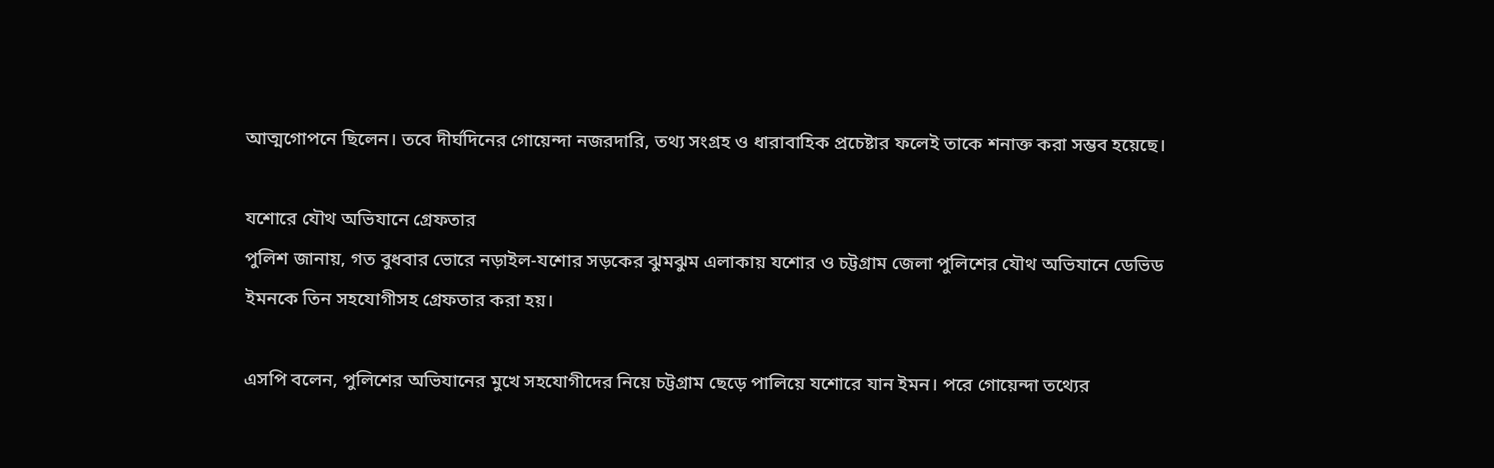আত্মগোপনে ছিলেন। তবে দীর্ঘদিনের গোয়েন্দা নজরদারি, তথ্য সংগ্রহ ও ধারাবাহিক প্রচেষ্টার ফলেই তাকে শনাক্ত করা সম্ভব হয়েছে।

যশোরে যৌথ অভিযানে গ্রেফতার
পুলিশ জানায়, গত বুধবার ভোরে নড়াইল-যশোর সড়কের ঝুমঝুম এলাকায় যশোর ও চট্টগ্রাম জেলা পুলিশের যৌথ অভিযানে ডেভিড ইমনকে তিন সহযোগীসহ গ্রেফতার করা হয়।

এসপি বলেন, পুলিশের অভিযানের মুখে সহযোগীদের নিয়ে চট্টগ্রাম ছেড়ে পালিয়ে যশোরে যান ইমন। পরে গোয়েন্দা তথ্যের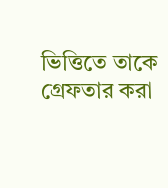ভিত্তিতে তাকে গ্রেফতার করা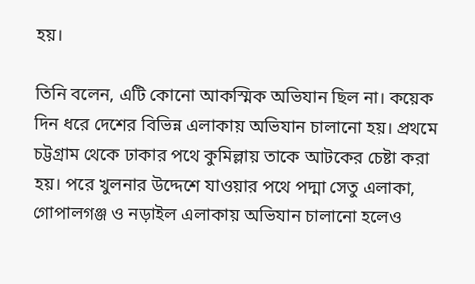হয়।

তিনি বলেন, এটি কোনো আকস্মিক অভিযান ছিল না। কয়েক দিন ধরে দেশের বিভিন্ন এলাকায় অভিযান চালানো হয়। প্রথমে চট্টগ্রাম থেকে ঢাকার পথে কুমিল্লায় তাকে আটকের চেষ্টা করা হয়। পরে খুলনার উদ্দেশে যাওয়ার পথে পদ্মা সেতু এলাকা, গোপালগঞ্জ ও নড়াইল এলাকায় অভিযান চালানো হলেও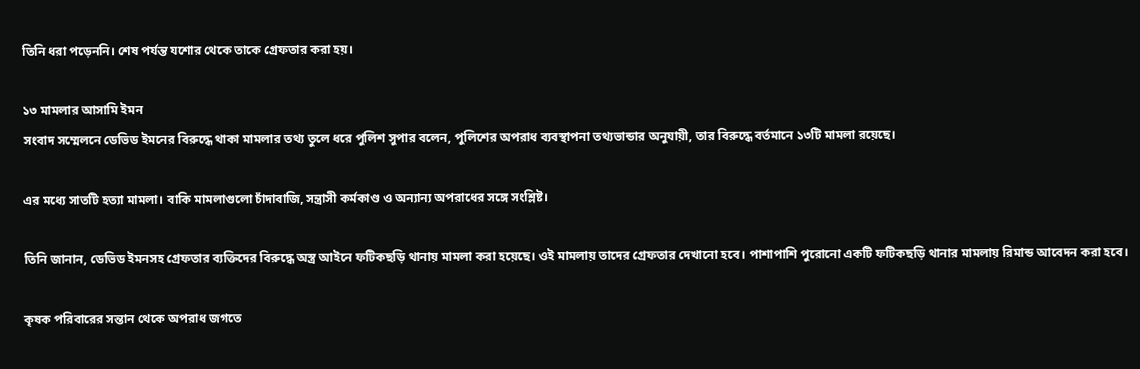তিনি ধরা পড়েননি। শেষ পর্যন্ত যশোর থেকে তাকে গ্রেফতার করা হয়।

১৩ মামলার আসামি ইমন
সংবাদ সম্মেলনে ডেভিড ইমনের বিরুদ্ধে থাকা মামলার তথ্য তুলে ধরে পুলিশ সুপার বলেন, পুলিশের অপরাধ ব্যবস্থাপনা তথ্যভান্ডার অনুযায়ী, তার বিরুদ্ধে বর্তমানে ১৩টি মামলা রয়েছে।

এর মধ্যে সাতটি হত্যা মামলা। বাকি মামলাগুলো চাঁদাবাজি, সন্ত্রাসী কর্মকাণ্ড ও অন্যান্য অপরাধের সঙ্গে সংশ্লিষ্ট।

তিনি জানান, ডেভিড ইমনসহ গ্রেফতার ব্যক্তিদের বিরুদ্ধে অস্ত্র আইনে ফটিকছড়ি থানায় মামলা করা হয়েছে। ওই মামলায় তাদের গ্রেফতার দেখানো হবে। পাশাপাশি পুরোনো একটি ফটিকছড়ি থানার মামলায় রিমান্ড আবেদন করা হবে।

কৃষক পরিবারের সন্তান থেকে অপরাধ জগতে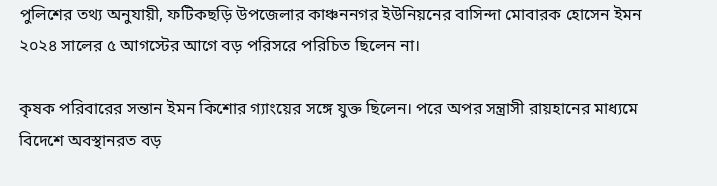পুলিশের তথ্য অনুযায়ী, ফটিকছড়ি উপজেলার কাঞ্চননগর ইউনিয়নের বাসিন্দা মোবারক হোসেন ইমন ২০২৪ সালের ৫ আগস্টের আগে বড় পরিসরে পরিচিত ছিলেন না।

কৃষক পরিবারের সন্তান ইমন কিশোর গ্যাংয়ের সঙ্গে যুক্ত ছিলেন। পরে অপর সন্ত্রাসী রায়হানের মাধ্যমে বিদেশে অবস্থানরত বড়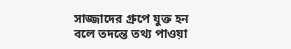সাজ্জাদের গ্রুপে যুক্ত হন বলে তদন্তে তথ্য পাওয়া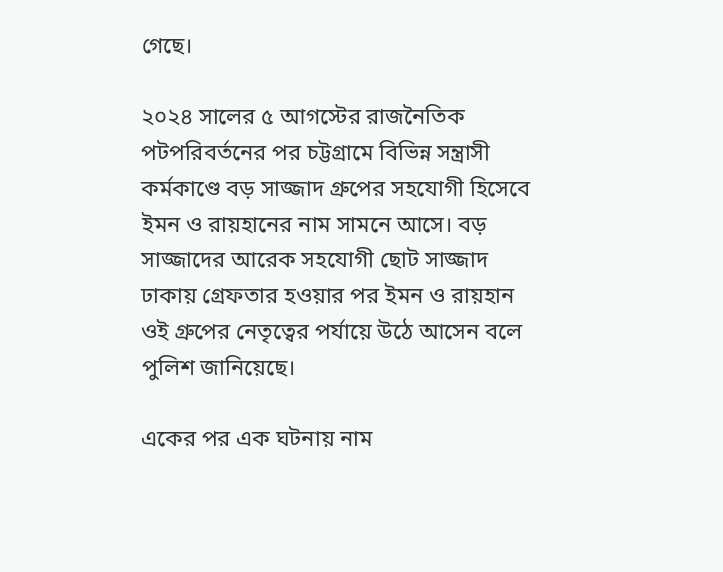গেছে।

২০২৪ সালের ৫ আগস্টের রাজনৈতিক পটপরিবর্তনের পর চট্টগ্রামে বিভিন্ন সন্ত্রাসী কর্মকাণ্ডে বড় সাজ্জাদ গ্রুপের সহযোগী হিসেবে ইমন ও রায়হানের নাম সামনে আসে। বড় সাজ্জাদের আরেক সহযোগী ছোট সাজ্জাদ ঢাকায় গ্রেফতার হওয়ার পর ইমন ও রায়হান ওই গ্রুপের নেতৃত্বের পর্যায়ে উঠে আসেন বলে পুলিশ জানিয়েছে।

একের পর এক ঘটনায় নাম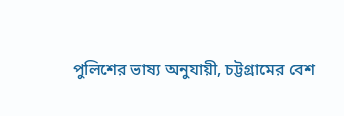পুলিশের ভাষ্য অনুযায়ী, চট্টগ্রামের বেশ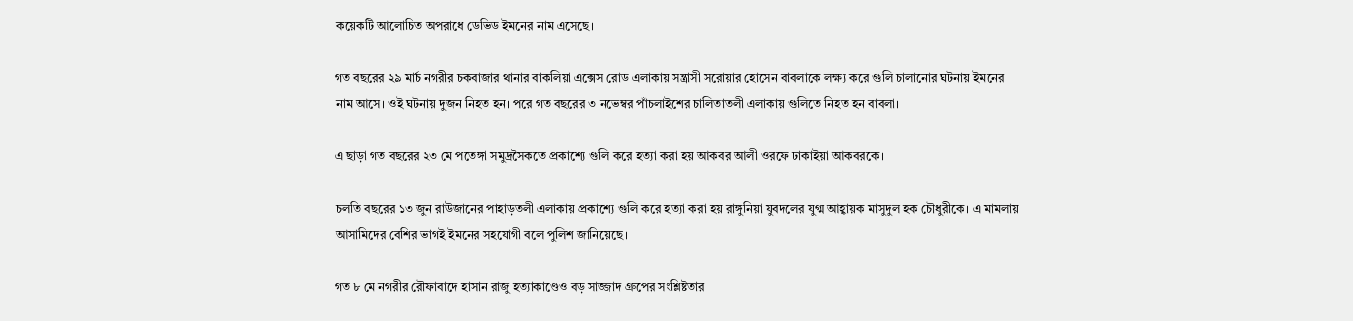কয়েকটি আলোচিত অপরাধে ডেভিড ইমনের নাম এসেছে।

গত বছরের ২৯ মার্চ নগরীর চকবাজার থানার বাকলিয়া এক্সেস রোড এলাকায় সন্ত্রাসী সরোয়ার হোসেন বাবলাকে লক্ষ্য করে গুলি চালানোর ঘটনায় ইমনের নাম আসে। ওই ঘটনায় দুজন নিহত হন। পরে গত বছরের ৩ নভেম্বর পাঁচলাইশের চালিতাতলী এলাকায় গুলিতে নিহত হন বাবলা।

এ ছাড়া গত বছরের ২৩ মে পতেঙ্গা সমুদ্রসৈকতে প্রকাশ্যে গুলি করে হত্যা করা হয় আকবর আলী ওরফে ঢাকাইয়া আকবরকে।

চলতি বছরের ১৩ জুন রাউজানের পাহাড়তলী এলাকায় প্রকাশ্যে গুলি করে হত্যা করা হয় রাঙ্গুনিয়া যুবদলের যুগ্ম আহ্বায়ক মাসুদুল হক চৌধুরীকে। এ মামলায় আসামিদের বেশির ভাগই ইমনের সহযোগী বলে পুলিশ জানিয়েছে।

গত ৮ মে নগরীর রৌফাবাদে হাসান রাজু হত্যাকাণ্ডেও বড় সাজ্জাদ গ্রুপের সংশ্লিষ্টতার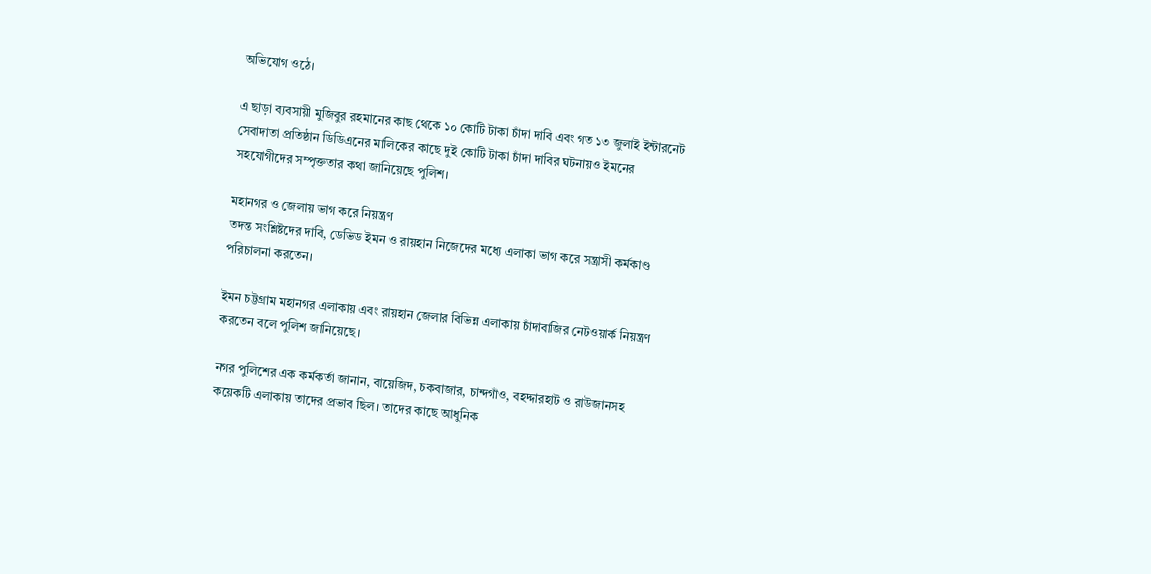অভিযোগ ওঠে।

এ ছাড়া ব্যবসায়ী মুজিবুর রহমানের কাছ থেকে ১০ কোটি টাকা চাঁদা দাবি এবং গত ১৩ জুলাই ইন্টারনেট সেবাদাতা প্রতিষ্ঠান ডিডিএনের মালিকের কাছে দুই কোটি টাকা চাঁদা দাবির ঘটনায়ও ইমনের সহযোগীদের সম্পৃক্ততার কথা জানিয়েছে পুলিশ।

মহানগর ও জেলায় ভাগ করে নিয়ন্ত্রণ
তদন্ত সংশ্লিষ্টদের দাবি, ডেভিড ইমন ও রায়হান নিজেদের মধ্যে এলাকা ভাগ করে সন্ত্রাসী কর্মকাণ্ড পরিচালনা করতেন।

ইমন চট্টগ্রাম মহানগর এলাকায় এবং রায়হান জেলার বিভিন্ন এলাকায় চাঁদাবাজির নেটওয়ার্ক নিয়ন্ত্রণ করতেন বলে পুলিশ জানিয়েছে।

নগর পুলিশের এক কর্মকর্তা জানান, বায়েজিদ, চকবাজার, চান্দগাঁও, বহদ্দারহাট ও রাউজানসহ কয়েকটি এলাকায় তাদের প্রভাব ছিল। তাদের কাছে আধুনিক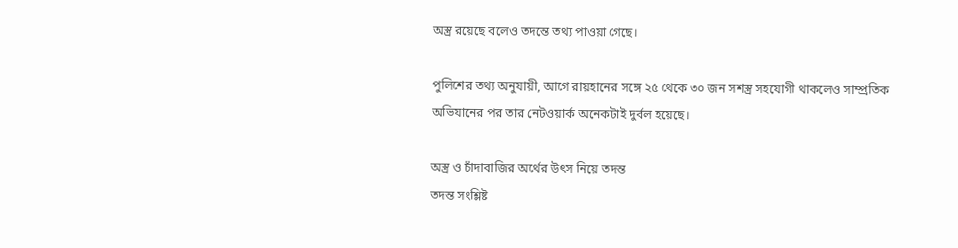অস্ত্র রয়েছে বলেও তদন্তে তথ্য পাওয়া গেছে।

পুলিশের তথ্য অনুযায়ী, আগে রায়হানের সঙ্গে ২৫ থেকে ৩০ জন সশস্ত্র সহযোগী থাকলেও সাম্প্রতিক অভিযানের পর তার নেটওয়ার্ক অনেকটাই দুর্বল হয়েছে।

অস্ত্র ও চাঁদাবাজির অর্থের উৎস নিয়ে তদন্ত
তদন্ত সংশ্লিষ্ট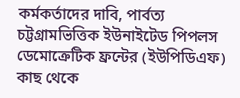কর্মকর্তাদের দাবি, পার্বত্য চট্টগ্রামভিত্তিক ইউনাইটেড পিপলস ডেমোক্রেটিক ফ্রন্টের (ইউপিডিএফ) কাছ থেকে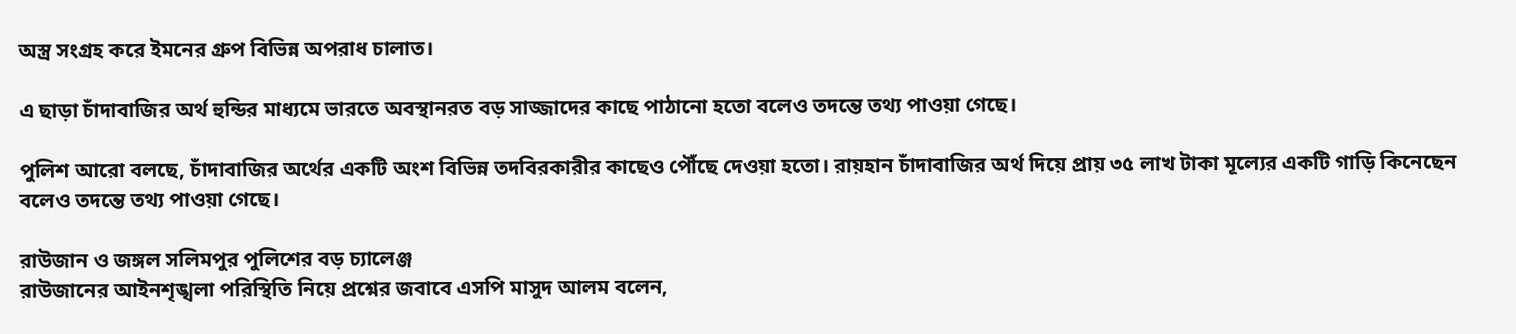অস্ত্র সংগ্রহ করে ইমনের গ্রুপ বিভিন্ন অপরাধ চালাত।

এ ছাড়া চাঁদাবাজির অর্থ হুন্ডির মাধ্যমে ভারতে অবস্থানরত বড় সাজ্জাদের কাছে পাঠানো হতো বলেও তদন্তে তথ্য পাওয়া গেছে।

পুলিশ আরো বলছে, চাঁদাবাজির অর্থের একটি অংশ বিভিন্ন তদবিরকারীর কাছেও পৌঁছে দেওয়া হতো। রায়হান চাঁদাবাজির অর্থ দিয়ে প্রায় ৩৫ লাখ টাকা মূল্যের একটি গাড়ি কিনেছেন বলেও তদন্তে তথ্য পাওয়া গেছে।

রাউজান ও জঙ্গল সলিমপুর পুলিশের বড় চ্যালেঞ্জ
রাউজানের আইনশৃঙ্খলা পরিস্থিতি নিয়ে প্রশ্নের জবাবে এসপি মাসুদ আলম বলেন,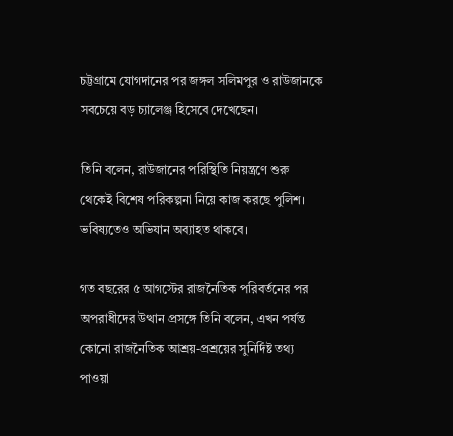চট্টগ্রামে যোগদানের পর জঙ্গল সলিমপুর ও রাউজানকে সবচেয়ে বড় চ্যালেঞ্জ হিসেবে দেখেছেন।

তিনি বলেন, রাউজানের পরিস্থিতি নিয়ন্ত্রণে শুরু থেকেই বিশেষ পরিকল্পনা নিয়ে কাজ করছে পুলিশ। ভবিষ্যতেও অভিযান অব্যাহত থাকবে।

গত বছরের ৫ আগস্টের রাজনৈতিক পরিবর্তনের পর অপরাধীদের উত্থান প্রসঙ্গে তিনি বলেন, এখন পর্যন্ত কোনো রাজনৈতিক আশ্রয়-প্রশ্রয়ের সুনির্দিষ্ট তথ্য পাওয়া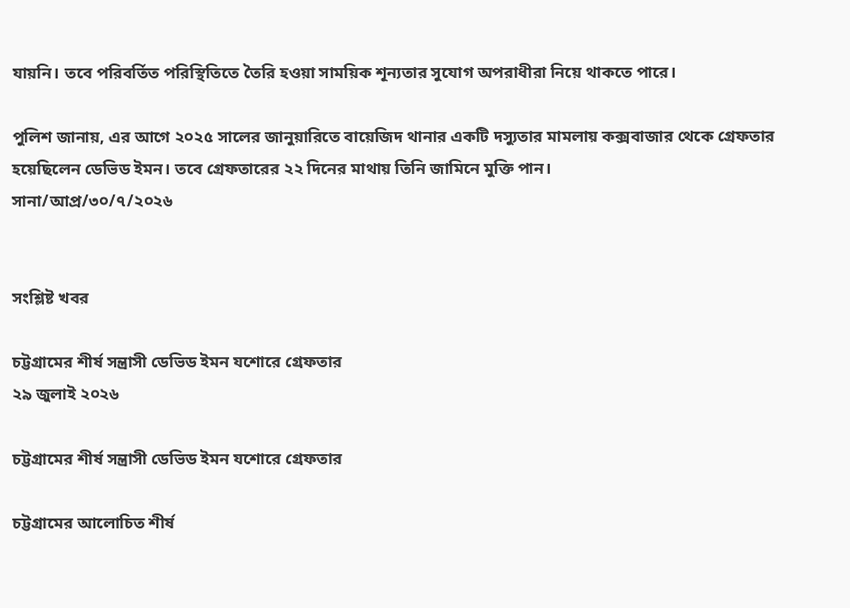যায়নি। তবে পরিবর্তিত পরিস্থিতিতে তৈরি হওয়া সাময়িক শূন্যতার সুযোগ অপরাধীরা নিয়ে থাকতে পারে।

পুলিশ জানায়, এর আগে ২০২৫ সালের জানুয়ারিতে বায়েজিদ থানার একটি দস্যুতার মামলায় কক্সবাজার থেকে গ্রেফতার হয়েছিলেন ডেভিড ইমন। তবে গ্রেফতারের ২২ দিনের মাথায় তিনি জামিনে মুক্তি পান।
সানা/আপ্র/৩০/৭/২০২৬


সংশ্লিষ্ট খবর

চট্টগ্রামের শীর্ষ সন্ত্রাসী ডেভিড ইমন যশোরে গ্রেফতার
২৯ জুলাই ২০২৬

চট্টগ্রামের শীর্ষ সন্ত্রাসী ডেভিড ইমন যশোরে গ্রেফতার

চট্টগ্রামের আলোচিত শীর্ষ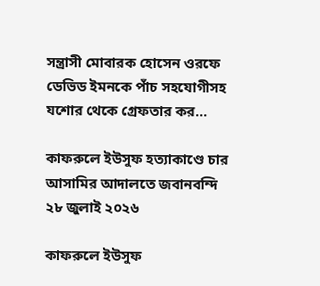সন্ত্রাসী মোবারক হোসেন ওরফে ডেভিড ইমনকে পাঁচ সহযোগীসহ যশোর থেকে গ্রেফতার কর...

কাফরুলে ইউসুফ হত্যাকাণ্ডে চার আসামির আদালতে জবানবন্দি
২৮ জুলাই ২০২৬

কাফরুলে ইউসুফ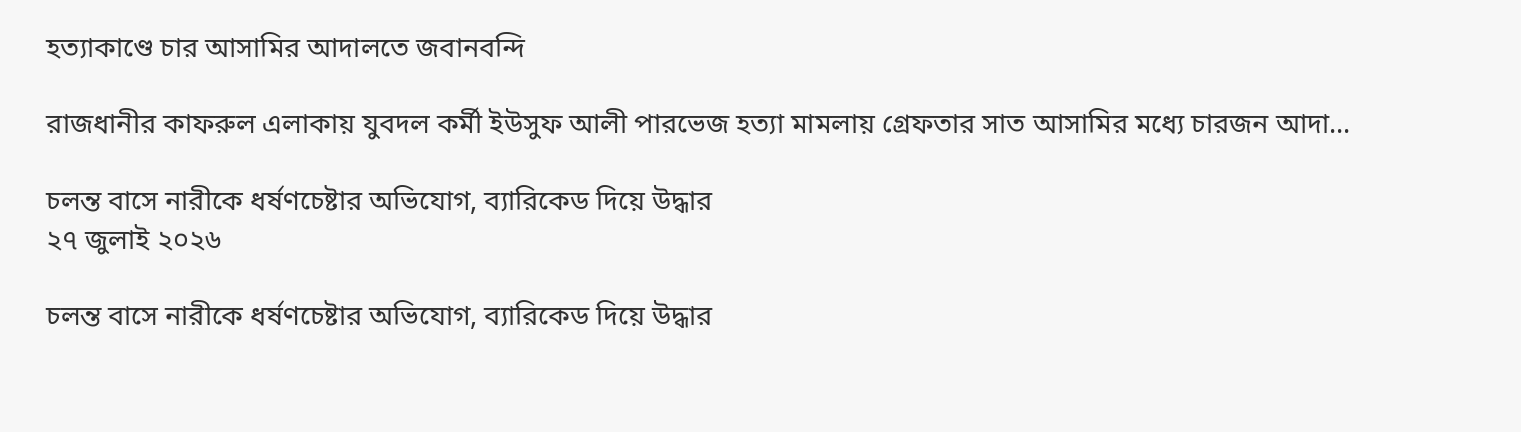হত্যাকাণ্ডে চার আসামির আদালতে জবানবন্দি

রাজধানীর কাফরুল এলাকায় যুবদল কর্মী ইউসুফ আলী পারভেজ হত্যা মামলায় গ্রেফতার সাত আসামির মধ্যে চারজন আদা...

চলন্ত বাসে নারীকে ধর্ষণচেষ্টার অভিযোগ, ব্যারিকেড দিয়ে উদ্ধার
২৭ জুলাই ২০২৬

চলন্ত বাসে নারীকে ধর্ষণচেষ্টার অভিযোগ, ব্যারিকেড দিয়ে উদ্ধার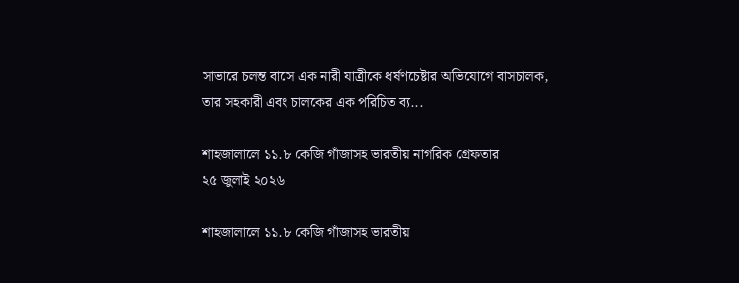সাভারে চলন্ত বাসে এক নারী যাত্রীকে ধর্ষণচেষ্টার অভিযোগে বাসচালক, তার সহকারী এবং চালকের এক পরিচিত ব্য...

শাহজালালে ১১.৮ কেজি গাঁজাসহ ভারতীয় নাগরিক গ্রেফতার
২৫ জুলাই ২০২৬

শাহজালালে ১১.৮ কেজি গাঁজাসহ ভারতীয়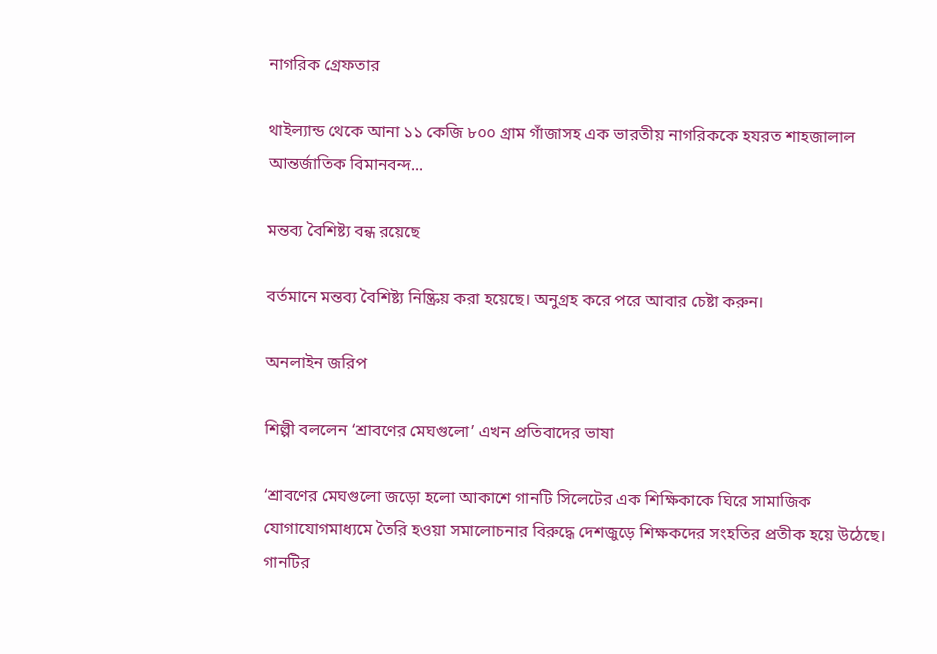নাগরিক গ্রেফতার

থাইল্যান্ড থেকে আনা ১১ কেজি ৮০০ গ্রাম গাঁজাসহ এক ভারতীয় নাগরিককে হযরত শাহজালাল আন্তর্জাতিক বিমানবন্দ...

মন্তব্য বৈশিষ্ট্য বন্ধ রয়েছে

বর্তমানে মন্তব্য বৈশিষ্ট্য নিষ্ক্রিয় করা হয়েছে। অনুগ্রহ করে পরে আবার চেষ্টা করুন।

অনলাইন জরিপ

শিল্পী বললেন ‘শ্রাবণের মেঘগুলো’ এখন প্রতিবাদের ভাষা

‘শ্রাবণের মেঘগুলো জড়ো হলো আকাশে গানটি সিলেটের এক শিক্ষিকাকে ঘিরে সামাজিক যোগাযোগমাধ্যমে তৈরি হওয়া সমালোচনার বিরুদ্ধে দেশজুড়ে শিক্ষকদের সংহতির প্রতীক হয়ে উঠেছে। গানটির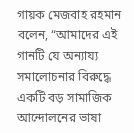গায়ক মেজবাহ রহমান বলেন, “আমাদের এই গানটি যে অন্যায্য সমালোচনার বিরুদ্ধে একটি বড় সামাজিক আন্দোলনের ভাষা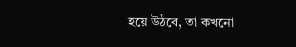হয়ে উঠবে, তা কখনো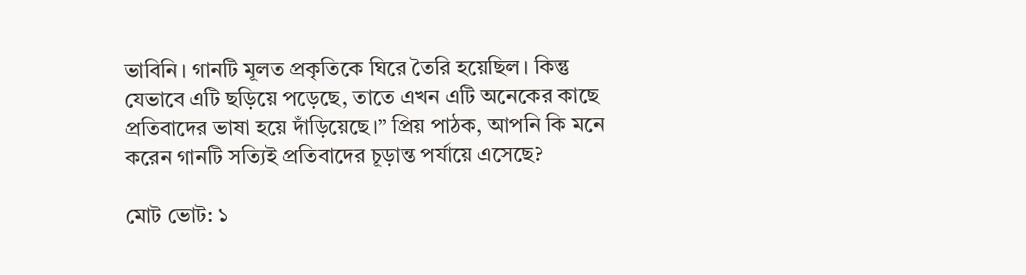ভাবিনি। গানটি মূলত প্রকৃতিকে ঘিরে তৈরি হয়েছিল। কিন্তু যেভাবে এটি ছড়িয়ে পড়েছে, তাতে এখন এটি অনেকের কাছে প্রতিবাদের ভাষা হয়ে দাঁড়িয়েছে।” প্রিয় পাঠক, আপনি কি মনে করেন গানটি সত্যিই প্রতিবাদের চূড়ান্ত পর্যায়ে এসেছে?

মোট ভোট: ১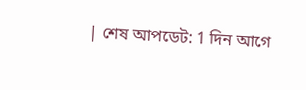| শেষ আপডেট: 1 দিন আগে